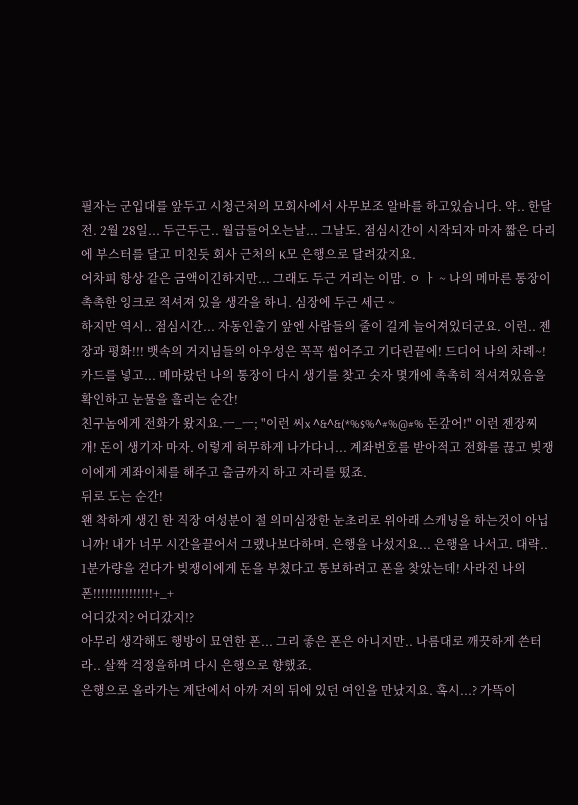필자는 군입대를 앞두고 시청근처의 모회사에서 사무보조 알바를 하고있습니다. 약.. 한달전. 2월 28일... 두근두근.. 월급들어오는날... 그날도. 점심시간이 시작되자 마자 짧은 다리에 부스터를 달고 미친듯 회사 근처의 K모 은행으로 달려갔지요.
어차피 항상 같은 금액이긴하지만... 그래도 두근 거리는 이맘. ㅇ ㅏ ~ 나의 메마른 통장이 촉촉한 잉크로 적셔져 있을 생각을 하니. 심장에 두근 세근 ~
하지만 역시.. 점심시간... 자동인출기 앞엔 사람들의 줄이 길게 늘어져있더군요. 이런.. 젠장과 평화!!! 뱃속의 거지님들의 아우성은 꼭꼭 씹어주고 기다린끝에! 드디어 나의 차례~! 카드를 넣고... 메마랐던 나의 통장이 다시 생기를 찾고 숫자 몇개에 촉촉히 적셔져있음을 확인하고 눈물을 흘리는 순간!
친구놈에게 전화가 왔지요.ㅡ_ㅡ; "이런 씨x ^&^&(*%$%^#%@#% 돈갚어!" 이런 젠장찌개! 돈이 생기자 마자. 이렇게 허무하게 나가다니... 계좌번호를 받아적고 전화를 끊고 빚쟁이에게 계좌이체를 해주고 출금까지 하고 자리를 떴죠.
뒤로 도는 순간!
왠 착하게 생긴 한 직장 여성분이 절 의미심장한 눈초리로 위아래 스캐닝을 하는것이 아닙니까! 내가 너무 시간을끌어서 그랬나보다하며. 은행을 나섰지요... 은행을 나서고. 대략.. 1분가량을 걷다가 빚쟁이에게 돈을 부쳤다고 통보하려고 폰을 찾았는데! 사라진 나의폰!!!!!!!!!!!!!!!+_+
어디갔지? 어디갔지!?
아무리 생각해도 행방이 묘연한 폰... 그리 좋은 폰은 아니지만.. 나름대로 깨끗하게 쓴터라.. 살짝 걱정을하며 다시 은행으로 향했죠.
은행으로 올라가는 계단에서 아까 저의 뒤에 있던 여인을 만났지요. 혹시...? 가뜩이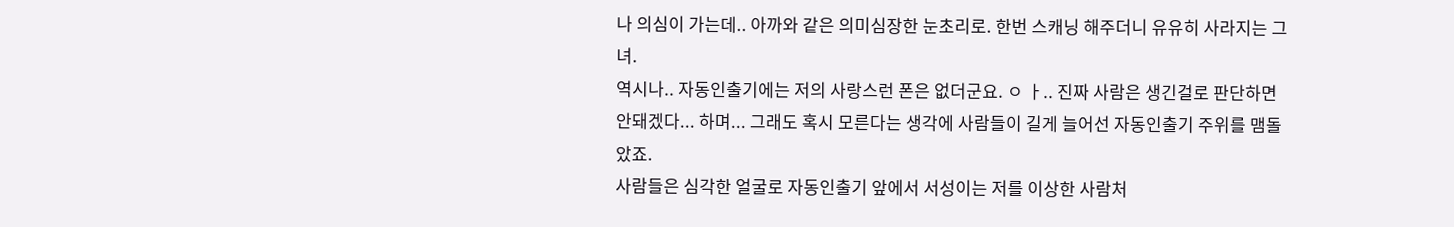나 의심이 가는데.. 아까와 같은 의미심장한 눈초리로. 한번 스캐닝 해주더니 유유히 사라지는 그녀.
역시나.. 자동인출기에는 저의 사랑스런 폰은 없더군요. ㅇ ㅏ.. 진짜 사람은 생긴걸로 판단하면 안돼겠다... 하며... 그래도 혹시 모른다는 생각에 사람들이 길게 늘어선 자동인출기 주위를 맴돌았죠.
사람들은 심각한 얼굴로 자동인출기 앞에서 서성이는 저를 이상한 사람처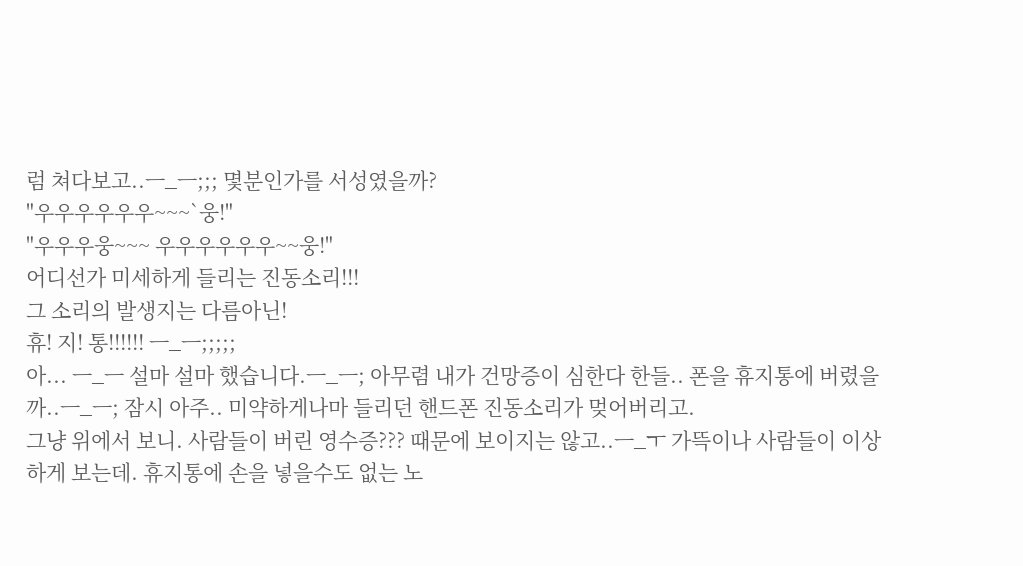럼 쳐다보고..ㅡ_ㅡ;;; 몇분인가를 서성였을까?
"우우우우우우~~~`웅!"
"우우우웅~~~ 우우우우우우~~웅!"
어디선가 미세하게 들리는 진동소리!!!
그 소리의 발생지는 다름아닌!
휴! 지! 통!!!!!! ㅡ_ㅡ;;;;;
아... ㅡ_ㅡ 설마 설마 했습니다.ㅡ_ㅡ; 아무렴 내가 건망증이 심한다 한들.. 폰을 휴지통에 버렸을까..ㅡ_ㅡ; 잠시 아주.. 미약하게나마 들리던 핸드폰 진동소리가 멎어버리고.
그냥 위에서 보니. 사람들이 버린 영수증??? 때문에 보이지는 않고..ㅡ_ㅜ 가뜩이나 사람들이 이상하게 보는데. 휴지통에 손을 넣을수도 없는 노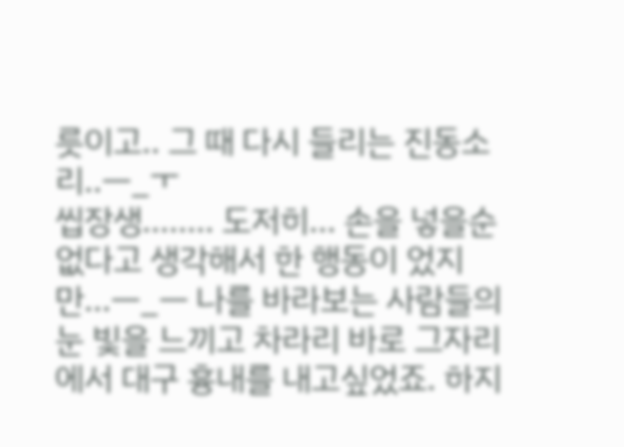릇이고.. 그 때 다시 들리는 진동소리..ㅡ_ㅜ
씹장생........ 도저히... 손을 넣을순없다고 생각해서 한 행동이 었지만...ㅡ_ㅡ 나를 바라보는 사람들의 눈 빛을 느끼고 차라리 바로 그자리에서 대구 흉내를 내고싶었죠. 하지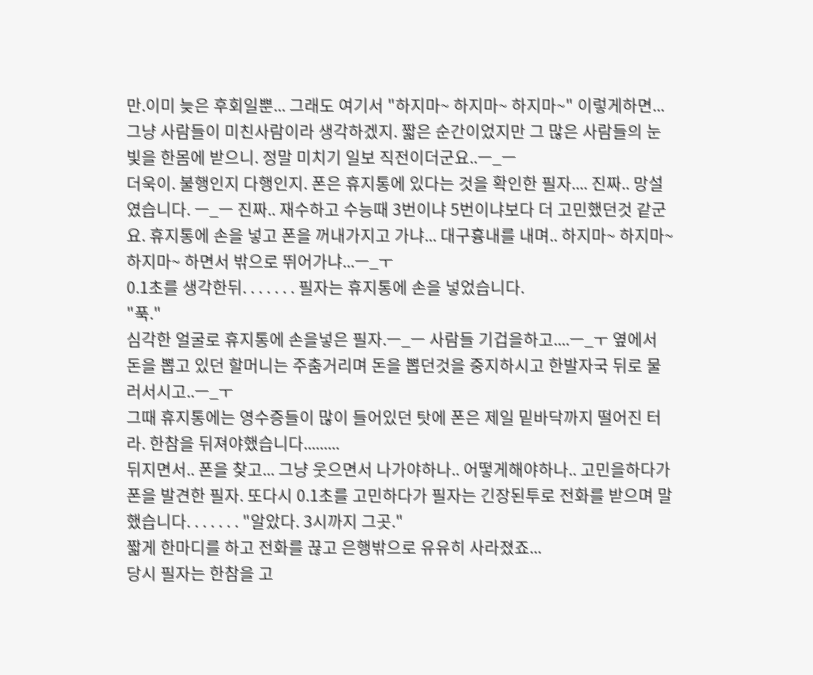만.이미 늦은 후회일뿐... 그래도 여기서 "하지마~ 하지마~ 하지마~" 이렇게하면... 그냥 사람들이 미친사람이라 생각하겠지. 짧은 순간이었지만 그 많은 사람들의 눈빛을 한몸에 받으니. 정말 미치기 일보 직전이더군요..ㅡ_ㅡ
더욱이. 불행인지 다행인지. 폰은 휴지통에 있다는 것을 확인한 필자.... 진짜.. 망설였습니다. ㅡ_ㅡ 진짜.. 재수하고 수능때 3번이냐 5번이냐보다 더 고민했던것 같군요. 휴지통에 손을 넣고 폰을 꺼내가지고 가냐... 대구흉내를 내며.. 하지마~ 하지마~ 하지마~ 하면서 밖으로 뛰어가냐...ㅡ_ㅜ
0.1초를 생각한뒤. . . . . . . 필자는 휴지통에 손을 넣었습니다.
"푹."
심각한 얼굴로 휴지통에 손을넣은 필자.ㅡ_ㅡ 사람들 기겁을하고....ㅡ_ㅜ 옆에서 돈을 뽑고 있던 할머니는 주춤거리며 돈을 뽑던것을 중지하시고 한발자국 뒤로 물러서시고..ㅡ_ㅜ
그때 휴지통에는 영수증들이 많이 들어있던 탓에 폰은 제일 밑바닥까지 떨어진 터라. 한참을 뒤져야했습니다.........
뒤지면서.. 폰을 찾고... 그냥 웃으면서 나가야하나.. 어떻게해야하나.. 고민을하다가 폰을 발견한 필자. 또다시 0.1초를 고민하다가 필자는 긴장된투로 전화를 받으며 말했습니다. . . . . . . "알았다. 3시까지 그곳."
짧게 한마디를 하고 전화를 끊고 은행밖으로 유유히 사라졌죠...
당시 필자는 한참을 고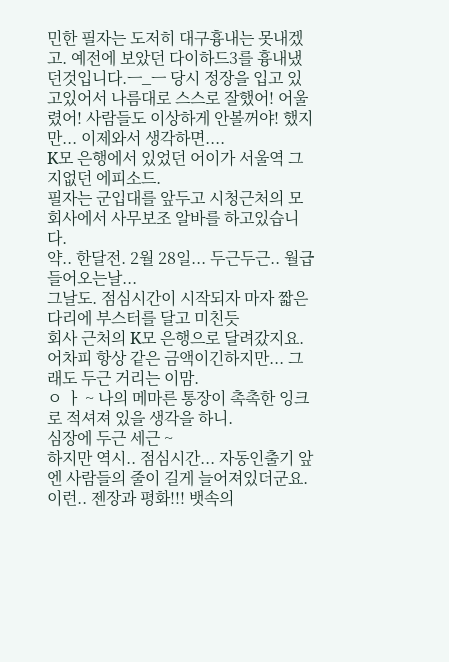민한 필자는 도저히 대구흉내는 못내겠고. 예전에 보았던 다이하드3를 흉내냈던것입니다.ㅡ_ㅡ 당시 정장을 입고 있고있어서 나름대로 스스로 잘했어! 어울렸어! 사람들도 이상하게 안볼꺼야! 했지만... 이제와서 생각하면....
K모 은행에서 있었던 어이가 서울역 그지없던 에피소드.
필자는 군입대를 앞두고 시청근처의 모회사에서 사무보조 알바를 하고있습니다.
약.. 한달전. 2월 28일... 두근두근.. 월급들어오는날...
그날도. 점심시간이 시작되자 마자 짧은 다리에 부스터를 달고 미친듯
회사 근처의 K모 은행으로 달려갔지요.
어차피 항상 같은 금액이긴하지만... 그래도 두근 거리는 이맘.
ㅇ ㅏ ~ 나의 메마른 통장이 촉촉한 잉크로 적셔져 있을 생각을 하니.
심장에 두근 세근 ~
하지만 역시.. 점심시간... 자동인출기 앞엔 사람들의 줄이 길게 늘어져있더군요.
이런.. 젠장과 평화!!! 뱃속의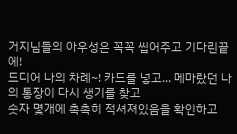거지님들의 아우성은 꼭꼭 씹어주고 기다린끝에!
드디어 나의 차례~! 카드를 넣고... 메마랐던 나의 통장이 다시 생기를 찾고
숫자 몇개에 촉촉히 적셔져있음을 확인하고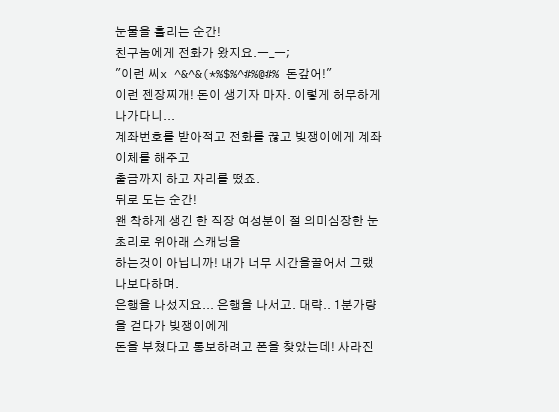눈물을 흘리는 순간!
친구놈에게 전화가 왔지요.ㅡ_ㅡ;
"이런 씨x ^&^&(*%$%^#%@#% 돈갚어!"
이런 젠장찌개! 돈이 생기자 마자. 이렇게 허무하게 나가다니...
계좌번호를 받아적고 전화를 끊고 빚쟁이에게 계좌이체를 해주고
출금까지 하고 자리를 떴죠.
뒤로 도는 순간!
왠 착하게 생긴 한 직장 여성분이 절 의미심장한 눈초리로 위아래 스캐닝을
하는것이 아닙니까! 내가 너무 시간을끌어서 그랬나보다하며.
은행을 나섰지요... 은행을 나서고. 대략.. 1분가량을 걷다가 빚쟁이에게
돈을 부쳤다고 통보하려고 폰을 찾았는데! 사라진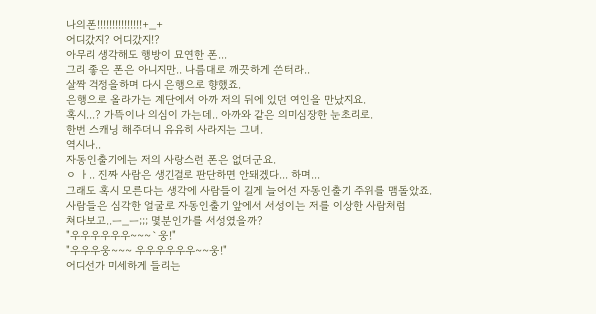나의폰!!!!!!!!!!!!!!!+_+
어디갔지? 어디갔지!?
아무리 생각해도 행방이 묘연한 폰...
그리 좋은 폰은 아니지만.. 나름대로 깨끗하게 쓴터라..
살짝 걱정을하며 다시 은행으로 향했죠.
은행으로 올라가는 계단에서 아까 저의 뒤에 있던 여인을 만났지요.
혹시...? 가뜩이나 의심이 가는데.. 아까와 같은 의미심장한 눈초리로.
한번 스캐닝 해주더니 유유히 사라지는 그녀.
역시나..
자동인출기에는 저의 사랑스런 폰은 없더군요.
ㅇ ㅏ.. 진짜 사람은 생긴걸로 판단하면 안돼겠다... 하며...
그래도 혹시 모른다는 생각에 사람들이 길게 늘어선 자동인출기 주위를 맴돌았죠.
사람들은 심각한 얼굴로 자동인출기 앞에서 서성이는 저를 이상한 사람처럼
쳐다보고..ㅡ_ㅡ;;; 몇분인가를 서성였을까?
"우우우우우우~~~`웅!"
"우우우웅~~~ 우우우우우우~~웅!"
어디선가 미세하게 들리는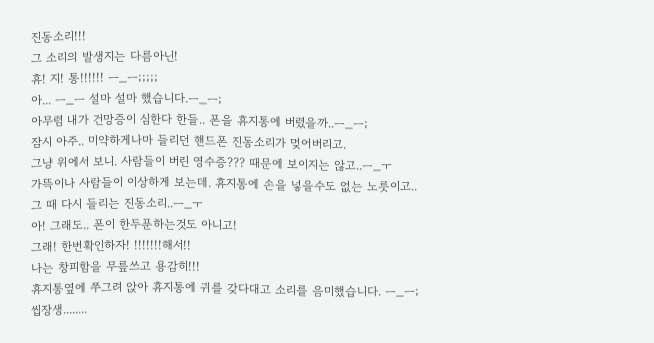진동소리!!!
그 소리의 발생지는 다름아닌!
휴! 지! 통!!!!!! ㅡ_ㅡ;;;;;
아... ㅡ_ㅡ 설마 설마 했습니다.ㅡ_ㅡ;
아무렴 내가 건망증이 심한다 한들.. 폰을 휴지통에 버렸을까..ㅡ_ㅡ;
잠시 아주.. 미약하게나마 들리던 핸드폰 진동소리가 멎어버리고.
그냥 위에서 보니. 사람들이 버린 영수증??? 때문에 보이지는 않고..ㅡ_ㅜ
가뜩이나 사람들이 이상하게 보는데. 휴지통에 손을 넣을수도 없는 노릇이고..
그 때 다시 들리는 진동소리..ㅡ_ㅜ
아! 그래도.. 폰이 한두푼하는것도 아니고!
그래! 한번확인하자! !!!!!!!해서!!
나는 창피함을 무릎쓰고 용감히!!!
휴지통옆에 쭈그려 앉아 휴지통에 귀를 갖다대고 소리를 음미했습니다. ㅡ_ㅡ;
씹장생........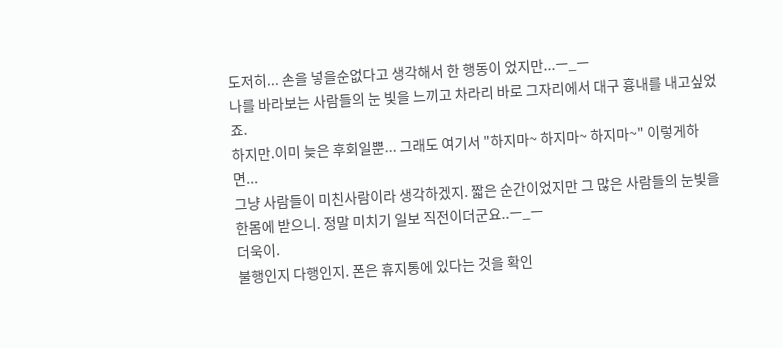도저히... 손을 넣을순없다고 생각해서 한 행동이 었지만...ㅡ_ㅡ
나를 바라보는 사람들의 눈 빛을 느끼고 차라리 바로 그자리에서 대구 흉내를 내고싶었죠.
하지만.이미 늦은 후회일뿐... 그래도 여기서 "하지마~ 하지마~ 하지마~" 이렇게하면...
그냥 사람들이 미친사람이라 생각하겠지. 짧은 순간이었지만 그 많은 사람들의 눈빛을
한몸에 받으니. 정말 미치기 일보 직전이더군요..ㅡ_ㅡ
더욱이.
불행인지 다행인지. 폰은 휴지통에 있다는 것을 확인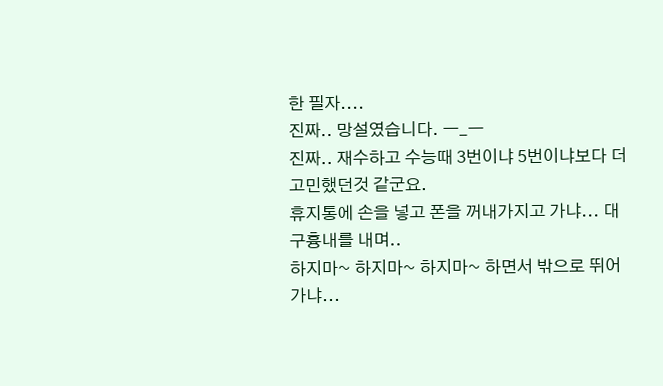한 필자....
진짜.. 망설였습니다. ㅡ_ㅡ
진짜.. 재수하고 수능때 3번이냐 5번이냐보다 더 고민했던것 같군요.
휴지통에 손을 넣고 폰을 꺼내가지고 가냐... 대구흉내를 내며..
하지마~ 하지마~ 하지마~ 하면서 밖으로 뛰어가냐...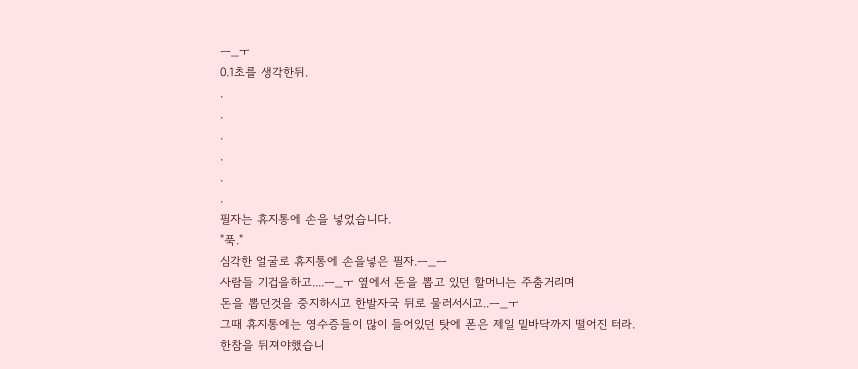ㅡ_ㅜ
0.1초를 생각한뒤.
.
.
.
.
.
.
필자는 휴지통에 손을 넣었습니다.
"푹."
심각한 얼굴로 휴지통에 손을넣은 필자.ㅡ_ㅡ
사람들 기겁을하고....ㅡ_ㅜ 옆에서 돈을 뽑고 있던 할머니는 주춤거리며
돈을 뽑던것을 중지하시고 한발자국 뒤로 물러서시고..ㅡ_ㅜ
그때 휴지통에는 영수증들이 많이 들어있던 탓에 폰은 제일 밑바닥까지 떨어진 터라.
한참을 뒤져야했습니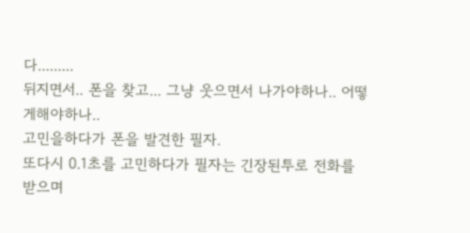다.........
뒤지면서.. 폰을 찾고... 그냥 웃으면서 나가야하나.. 어떻게해야하나..
고민을하다가 폰을 발견한 필자.
또다시 0.1초를 고민하다가 필자는 긴장된투로 전화를 받으며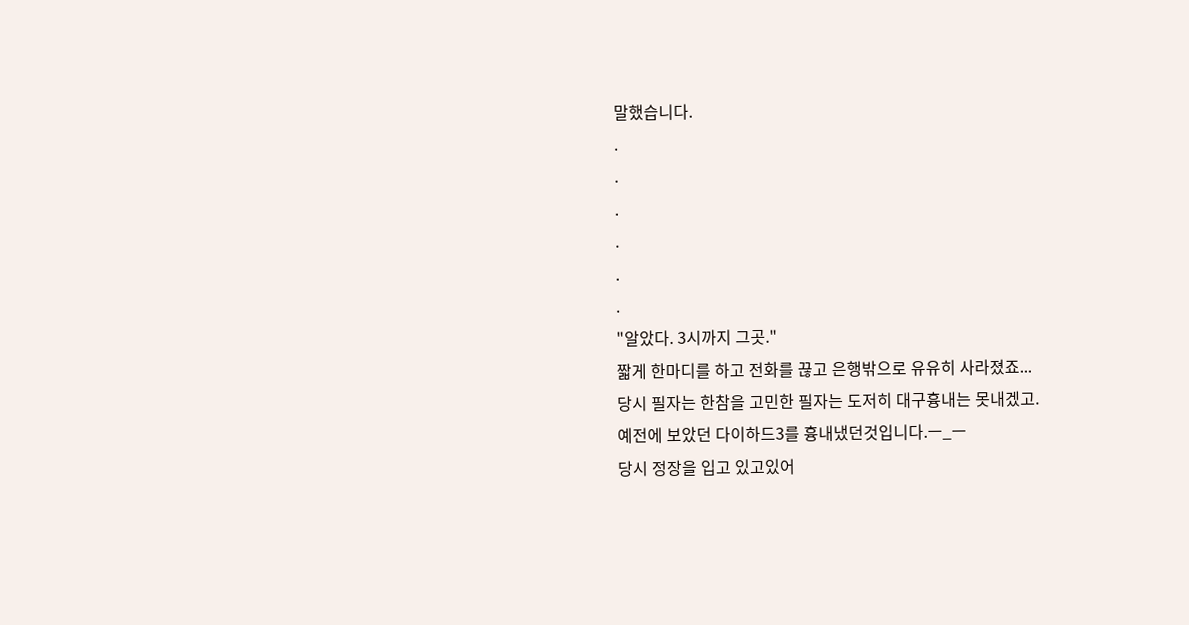말했습니다.
.
.
.
.
.
.
"알았다. 3시까지 그곳."
짧게 한마디를 하고 전화를 끊고 은행밖으로 유유히 사라졌죠...
당시 필자는 한참을 고민한 필자는 도저히 대구흉내는 못내겠고.
예전에 보았던 다이하드3를 흉내냈던것입니다.ㅡ_ㅡ
당시 정장을 입고 있고있어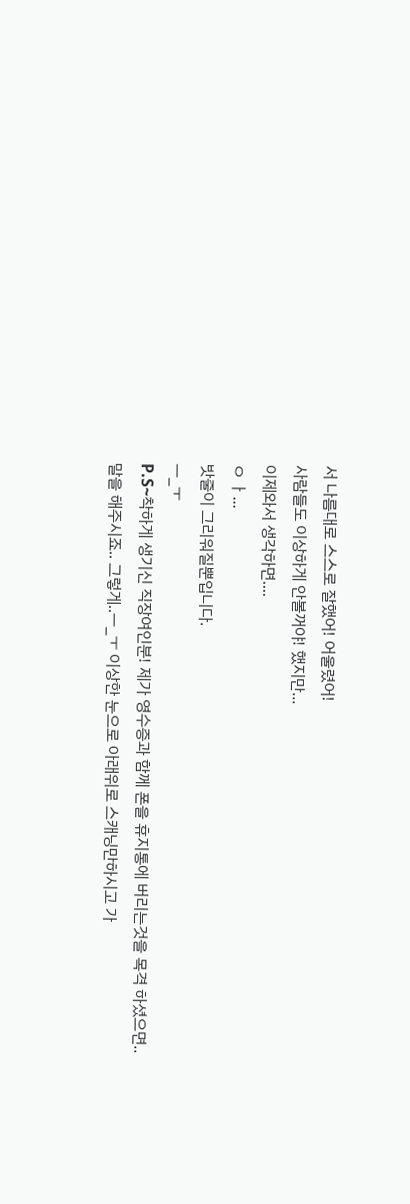서 나름대로 스스로 잘했어! 어울렸어!
사람들도 이상하게 안볼꺼야! 했지만...
이제와서 생각하면....
ㅇ ㅏ...
밧줄이 그리워질뿐입니다.
ㅡ_ㅜ
P.S~착하게 생기신 직장여인분! 제가 영수증과 함께 폰을 휴지통에 버리는것을 목격 하셨으면..
말을 해주시죠.. 그렇게..ㅡ_ㅜ 이상한 눈으로 아래위로 스캐닝만하시고 가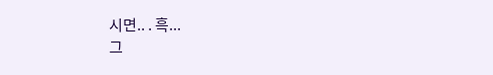시면.. . 흑...
그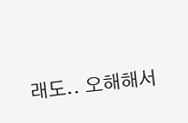래도.. 오해해서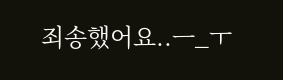죄송했어요..ㅡ_ㅜ